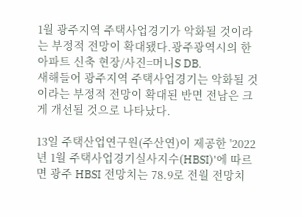1월 광주지역 주택사업경기가 악화될 것이라는 부정적 전망이 확대됐다.광주광역시의 한 아파트 신축 현장/사진=머니S DB.
새해들어 광주지역 주택사업경기는 악화될 것이라는 부정적 전망이 확대된 반면 전남은 크게 개선될 것으로 나타났다.

13일 주택산업연구원(주산연)이 제공한 '2022년 1월 주택사업경기실사지수(HBSI)'에 따르면 광주 HBSI 전망치는 78.9로 전월 전망치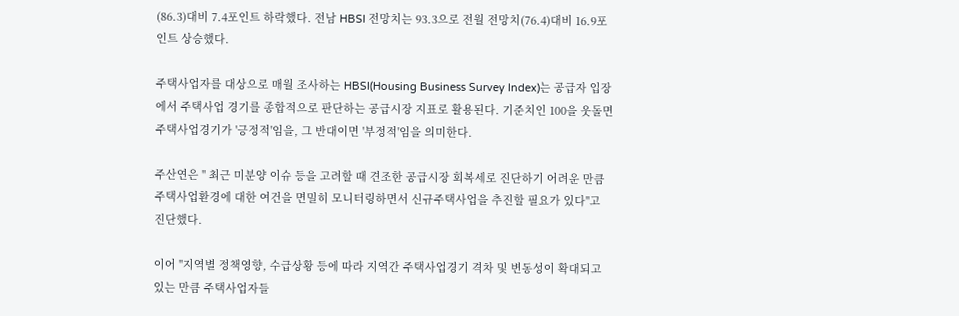(86.3)대비 7.4포인트 하락했다. 전남 HBSI 전망치는 93.3으로 전월 전망치(76.4)대비 16.9포인트 상승했다.

주택사업자를 대상으로 매월 조사하는 HBSI(Housing Business Survey Index)는 공급자 입장에서 주택사업 경기를 종합적으로 판단하는 공급시장 지표로 활용된다. 기준치인 100을 웃돌면 주택사업경기가 '긍정적'임을, 그 반대이면 '부정적'임을 의미한다.

주산연은 " 최근 미분양 이슈 등을 고려할 때 견조한 공급시장 회복세로 진단하기 어려운 만큼 주택사업환경에 대한 여건을 면밀히 모니터링하면서 신규주택사업을 추진할 필요가 있다"고 진단했다.

이어 "지역별 정책영향, 수급상황 등에 따라 지역간 주택사업경기 격차 및 변동성이 확대되고 있는 만큼 주택사업자들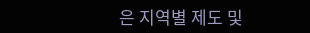은 지역별 제도 및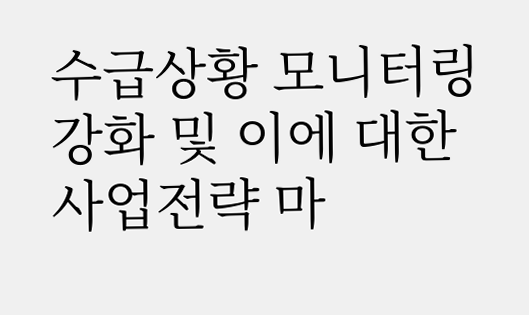수급상황 모니터링 강화 및 이에 대한 사업전략 마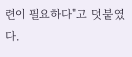련이 필요하다"고 덧붙였다.